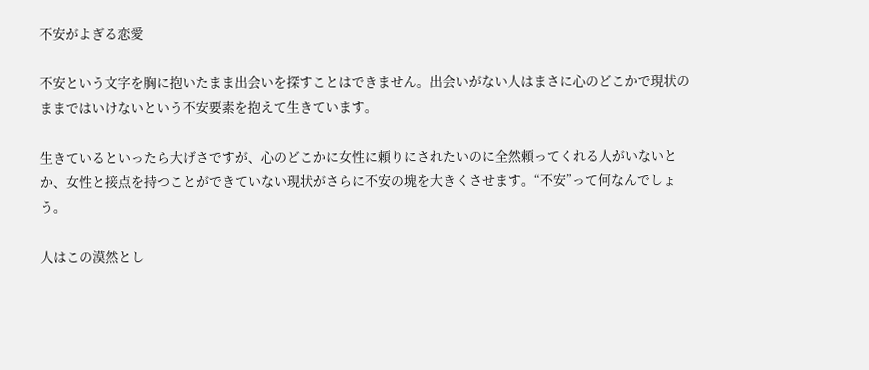不安がよぎる恋愛

不安という文字を胸に抱いたまま出会いを探すことはできません。出会いがない人はまさに心のどこかで現状のままではいけないという不安要素を抱えて生きています。

生きているといったら大げさですが、心のどこかに女性に頼りにされたいのに全然頼ってくれる人がいないとか、女性と接点を持つことができていない現状がさらに不安の塊を大きくさせます。“不安”って何なんでしょう。

人はこの漠然とし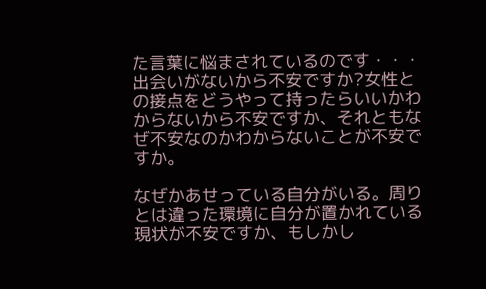た言葉に悩まされているのです・・・出会いがないから不安ですか?女性との接点をどうやって持ったらいいかわからないから不安ですか、それともなぜ不安なのかわからないことが不安ですか。

なぜかあせっている自分がいる。周りとは違った環境に自分が置かれている現状が不安ですか、もしかし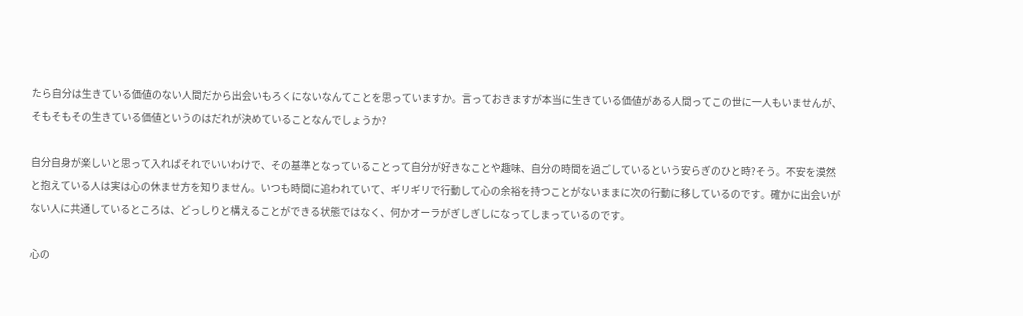たら自分は生きている価値のない人間だから出会いもろくにないなんてことを思っていますか。言っておきますが本当に生きている価値がある人間ってこの世に一人もいませんが、そもそもその生きている価値というのはだれが決めていることなんでしょうか?

自分自身が楽しいと思って入ればそれでいいわけで、その基準となっていることって自分が好きなことや趣味、自分の時間を過ごしているという安らぎのひと時?そう。不安を漠然と抱えている人は実は心の休ませ方を知りません。いつも時間に追われていて、ギリギリで行動して心の余裕を持つことがないままに次の行動に移しているのです。確かに出会いがない人に共通しているところは、どっしりと構えることができる状態ではなく、何かオーラがぎしぎしになってしまっているのです。

心の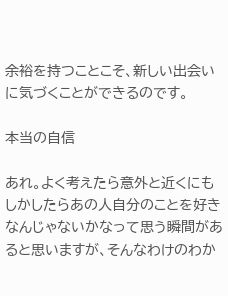余裕を持つことこそ、新しい出会いに気づくことができるのです。

本当の自信

あれ。よく考えたら意外と近くにもしかしたらあの人自分のことを好きなんじゃないかなって思う瞬間があると思いますが、そんなわけのわか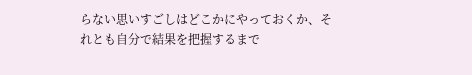らない思いすごしはどこかにやっておくか、それとも自分で結果を把握するまで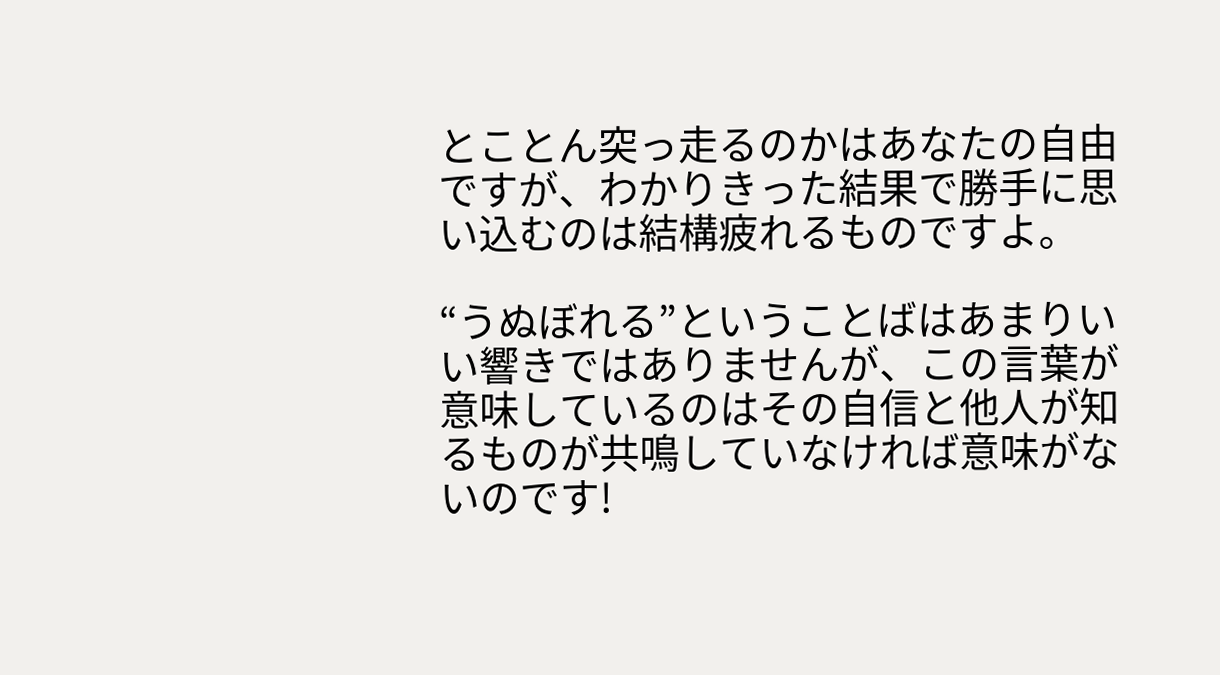とことん突っ走るのかはあなたの自由ですが、わかりきった結果で勝手に思い込むのは結構疲れるものですよ。

“うぬぼれる”ということばはあまりいい響きではありませんが、この言葉が意味しているのはその自信と他人が知るものが共鳴していなければ意味がないのです!